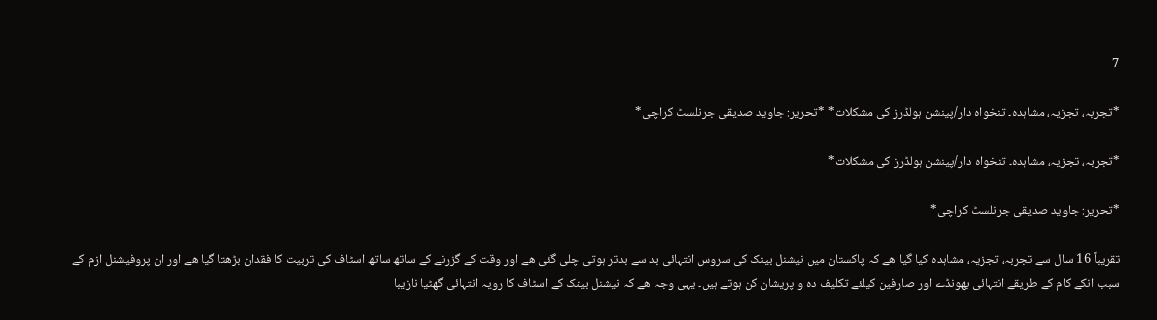7

*تجربہ، تجزیہ، مشاہدہ۔ تنخواہ دار/پینشن ہولڈرز کی مشکلات* *تحریر: جاوید صدیقی جرنلسٹ کراچی*

*تجربہ، تجزیہ، مشاہدہ۔ تنخواہ دار/پینشن ہولڈرز کی مشکلات*

*تحریر: جاوید صدیقی جرنلسٹ کراچی*

تقریباً 16 سال سے تجربہ، تجزیہ، مشاہدہ کیا گیا ھے کہ پاکستان میں نیشنل بینک کی سروس انتہائی بد سے بدتر ہوتی چلی گئی ھے اور وقت کے گزرنے کے ساتھ ساتھ اسٹاف کی تربیت کا فقدان بڑھتا گیا ھے اور ان پروفیشنل ازم کے سبب انکے کام کے طریقے انتہائی بھونڈے اور صارفین کیلئے تکلیف دہ و پریشان کن ہوتے ہیں۔ یہی وجہ ھے کہ نیشنل بینک کے اسٹاف کا رویہ انتہائی گھٹیا نازیبا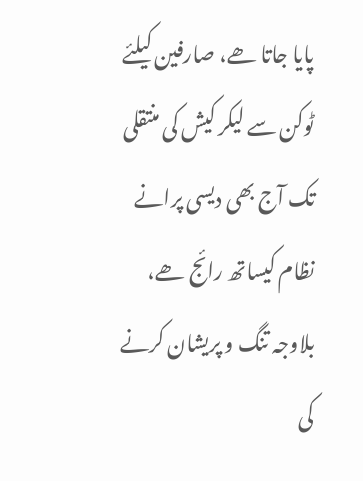پایا جاتا ھے، صارفین کیلئے ٹوکن سے لیکر کیش کی منتقلی تک آج بھی دیسی پرانے نظام کیساتھ رائج ھے، بلاوجہ تنگ و پریشان کرنے کی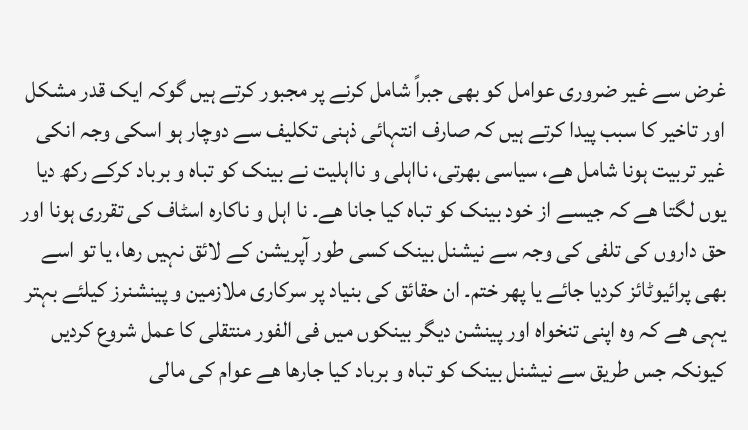غرض سے غیر ضروری عوامل کو بھی جبراً شامل کرنے پر مجبور کرتے ہیں گوکہ ایک قدر مشکل اور تاخیر کا سبب پیدا کرتے ہیں کہ صارف انتہائی ذہنی تکلیف سے دوچار ہو اسکی وجہ انکی غیر تربیت ہونا شامل ھے، سیاسی بھرتی، نااہلی و نااہلیت نے بینک کو تباہ و برباد کرکے رکھ دیا یوں لگتا ھے کہ جیسے از خود بینک کو تباہ کیا جانا ھے۔ نا اہل و ناکارہ اسٹاف کی تقرری ہونا اور حق داروں کی تلفی کی وجہ سے نیشنل بینک کسی طور آپریشن کے لائق نہیں رھا، یا تو اسے بھی پرائیوٹائز کردیا جائے یا پھر ختم۔ ان حقائق کی بنیاد پر سرکاری ملازمین و پینشنرز کیلئے بہتر یہی ھے کہ وہ اپنی تنخواہ اور پینشن دیگر بینکوں میں فی الفور منتقلی کا عمل شروع کردیں کیونکہ جس طریق سے نیشنل بینک کو تباہ و برباد کیا جارھا ھے عوام کی مالی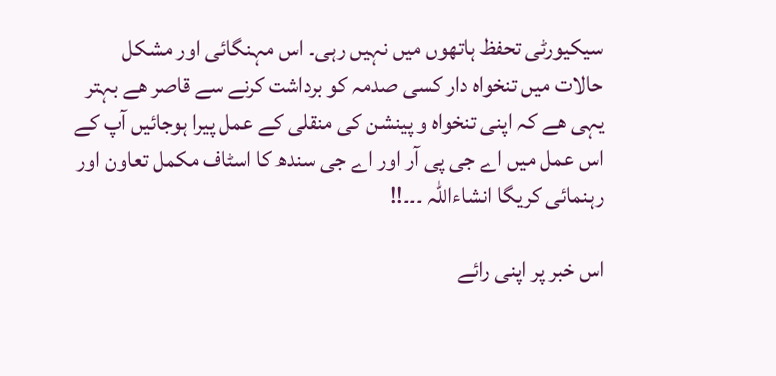سیکیورٹی تحفظ ہاتھوں میں نہیں رہی۔ اس مہنگائی اور مشکل حالات میں تنخواہ دار کسی صدمہ کو برداشت کرنے سے قاصر ھے بہتر یہی ھے کہ اپنی تنخواہ و پینشن کی منقلی کے عمل پیرا ہوجائیں آپ کے اس عمل میں اے جی پی آر اور اے جی سندھ کا اسٹاف مکمل تعاون اور رہنمائی کریگا انشاءاللہ ۔۔۔!!

اس خبر پر اپنی رائے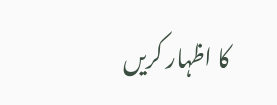کا اظہار کریں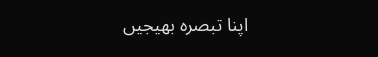اپنا تبصرہ بھیجیں